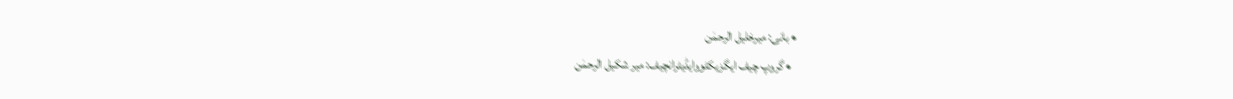• بانی: میرخلیل الرحمٰن
  • گروپ چیف ایگزیکٹووایڈیٹرانچیف: میر شکیل الرحمٰن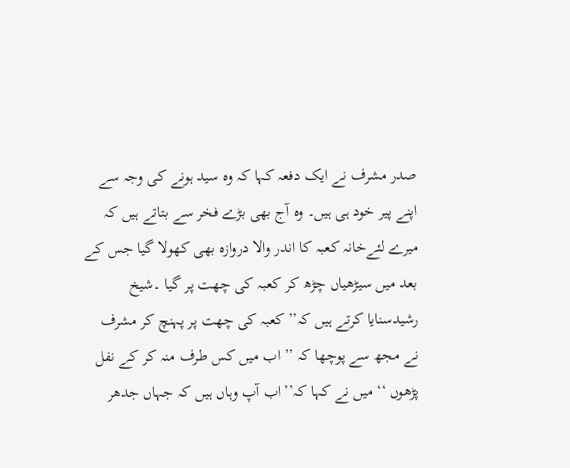صدر مشرف نے ایک دفعہ کہا کہ وہ سید ہونے کی وجہ سے اپنے پیر خود ہی ہیں۔ وہ آج بھی بڑے فخر سے بتاتے ہیں کہ میرے لئےخانہ کعبہ کا اندر والا دروازہ بھی کھولا گیا جس کے بعد میں سیڑھیاں چڑھ کر کعبہ کی چھت پر گیا ۔شیخ رشیدسنایا کرتے ہیں کہ’’کعبہ کی چھت پر پہنچ کر مشرف نے مجھ سے پوچھا کہ ’’ اب میں کس طرف منہ کر کے نفل پڑھوں ‘‘ میں نے کہا کہ’’اب آپ وہاں ہیں کہ جہاں جدھر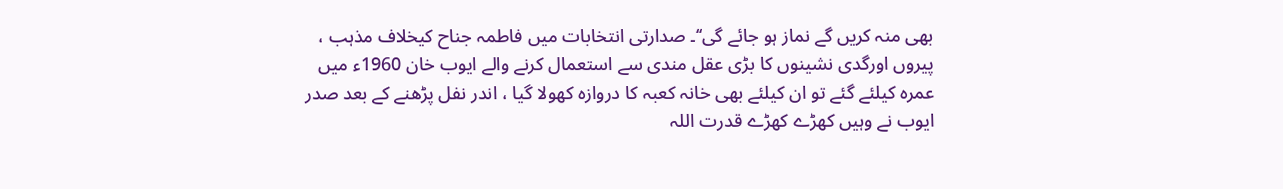بھی منہ کریں گے نماز ہو جائے گی‘‘۔ صدارتی انتخابات میں فاطمہ جناح کیخلاف مذہب ، پیروں اورگدی نشینوں کا بڑی عقل مندی سے استعمال کرنے والے ایوب خان 1960ء میں عمرہ کیلئے گئے تو ان کیلئے بھی خانہ کعبہ کا دروازہ کھولا گیا ، اندر نفل پڑھنے کے بعد صدر ایوب نے وہیں کھڑے کھڑے قدرت اللہ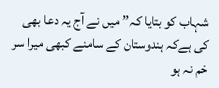شہاب کو بتایا کہ’’ میں نے آج یہ دعا بھی کی ہےکہ ہندوستان کے سامنے کبھی میرا سر خم نہ ہو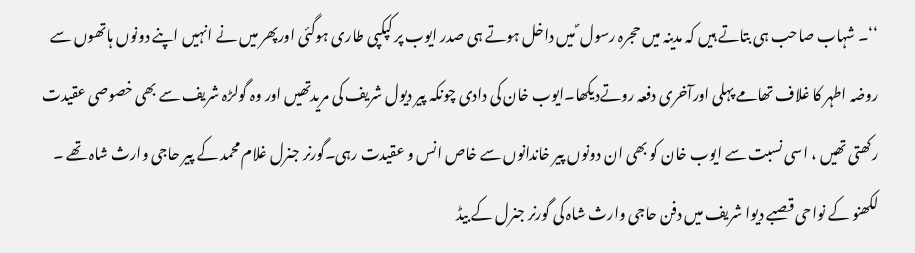‘‘۔ شہاب صاحب ہی بتاتے ہیں کہ مدینہ میں حجرہ رسول ؐ میں داخل ہوتے ہی صدر ایوب پر کپکپی طاری ہوگئی اورپھر میں نے انہیں اپنے دونوں ہاتھوں سے روضہ اطہر کا غلاف تھامے پہلی اورآخری دفعہ روتےدیکھا۔ایوب خان کی دادی چونکہ پیر دیول شریف کی مریدتھیں اور وہ گولڑہ شریف سے بھی خصوصی عقیدت رکھتی تھیں ، اسی نسبت سے ایوب خان کو بھی ان دونوں پیر خاندانوں سے خاص انس و عقیدت رہی۔گورنر جنرل غلام محمد کے پیر حاجی وارث شاہ تھے ۔ لکھنو کے نواحی قصبے دیوا شریف میں دفن حاجی وارث شاہ کی گورنر جنرل کے بیڈ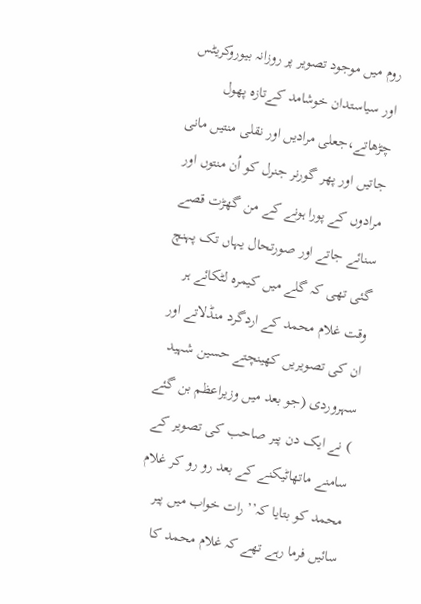روم میں موجود تصویر پر روزانہ بیوروکریٹس اور سیاستدان خوشامد کےتازہ پھول چڑھاتے،جعلی مرادیں اور نقلی منتیں مانی جاتیں اور پھر گورنر جنرل کو اُن منتوں اور مرادوں کے پورا ہونے کے من گھڑت قصے سنائے جاتے اور صورتحال یہاں تک پہنچ گئی تھی کہ گلے میں کیمرہ لٹکائے ہر وقت غلام محمد کے اردگرد منڈلاتے اور ان کی تصویریں کھینچتے حسین شہید سہروردی (جو بعد میں وزیراعظم بن گئے ) نے ایک دن پیر صاحب کی تصویر کے سامنے ماتھاٹیکنے کے بعد رو رو کر غلام محمد کو بتایا کہ’’ رات خواب میں پیر سائیں فرما رہے تھے کہ غلام محمد کا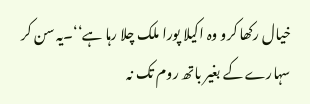خیال رکھا کرو وہ اکیلا پورا ملک چلا رہا ہے‘‘۔یہ سن کر سہارے کے بغیر باتھ روم تک نہ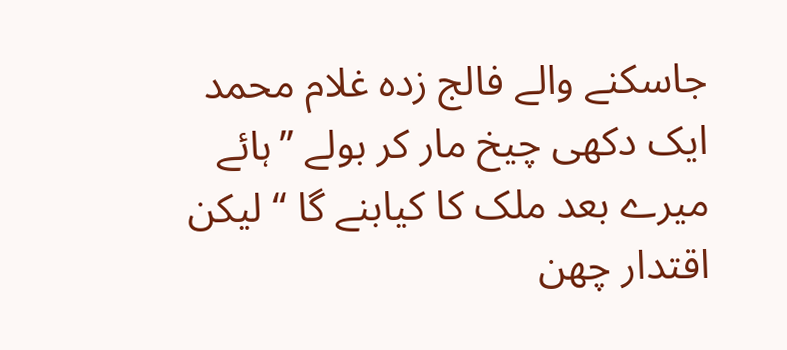جاسکنے والے فالج زدہ غلام محمد ایک دکھی چیخ مار کر بولے ’’ہائے میرے بعد ملک کا کیابنے گا ‘‘ لیکن اقتدار چھن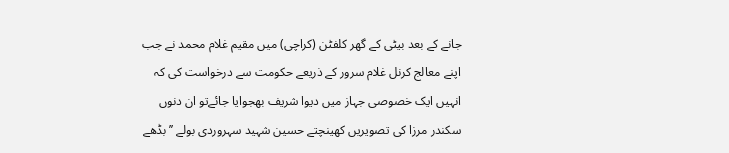جانے کے بعد بیٹی کے گھر کلفٹن (کراچی) میں مقیم غلام محمد نے جب اپنے معالج کرنل غلام سرور کے ذریعے حکومت سے درخواست کی کہ انہیں ایک خصوصی جہاز میں دیوا شریف بھجوایا جائےتو ان دنوں سکندر مرزا کی تصویریں کھینچتے حسین شہید سہروردی بولے ’’بڈھے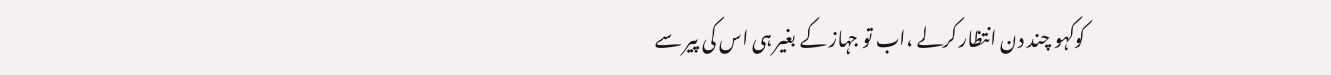کوکہو چند دن انتظار کرلے ،اب تو جہاز کے بغیر ہی اس کی پیر سے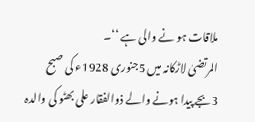ملاقات ہو نے والی ہے ‘‘۔
المرتضیٰ لاڑکانہ میں 5جنوری 1928ء کی صبح 3بجے پیدا ہونے والے ذوالفقار علی بھٹو کی والدہ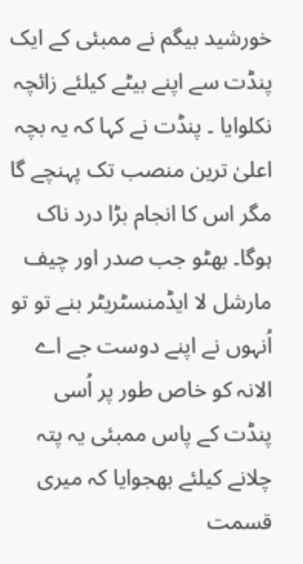خورشید بیگم نے ممبئی کے ایک پنڈت سے اپنے بیٹے کیلئے زائچہ نکلوایا ۔ پنڈت نے کہا کہ یہ بچہ اعلیٰ ترین منصب تک پہنچے گا مگر اس کا انجام بڑا درد ناک ہوگا۔ بھٹو جب صدر اور چیف مارشل لا ایڈمنسٹریٹر بنے تو تو اُنہوں نے اپنے دوست جے اے الانہ کو خاص طور پر اُسی پنڈت کے پاس ممبئی یہ پتہ چلانے کیلئے بھجوایا کہ میری قسمت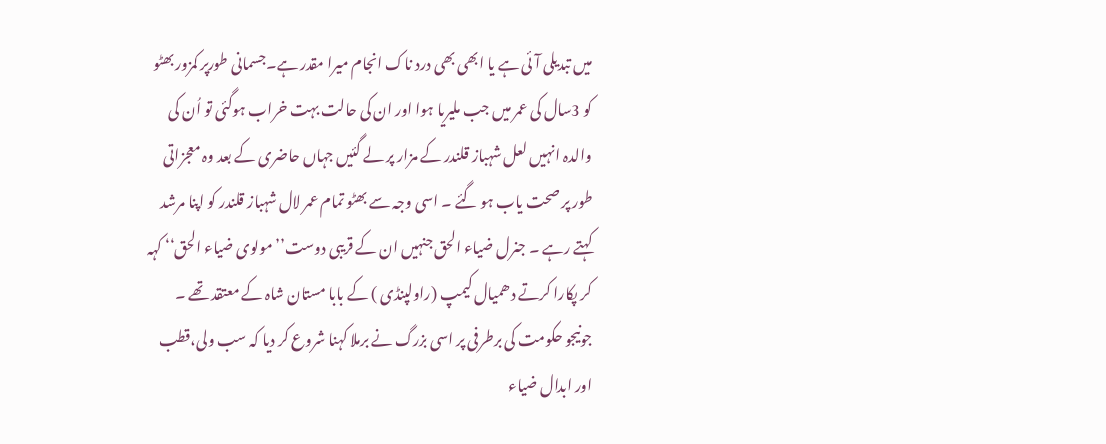میں تبدیلی آئی ہے یا ابھی بھی درد ناک انجام میرا مقدر ہے۔جسمانی طورپر کمزور بھٹو کو 3سال کی عمر میں جب ملیریا ہوا اور ان کی حالت بہت خراب ہوگئی تو اُن کی والدہ انہیں لعل شہباز قلندر کے مزار پر لے گئیں جہاں حاضری کے بعد وہ معجزاتی طور پر صحت یاب ہو گئے ۔ اسی وجہ سے بھٹو تمام عمر لال شہباز قلندر کو اپنا مرشد کہتے رہے ۔ جنرل ضیاء الحق جنہیں ان کے قریبی دوست’’مولوی ضیاء الحق‘‘ کہہ کر پکارا کرتے دھمیال کیمپ (راولپنڈی ) کے بابا مستان شاہ کے معتقد تھے ۔ جونیجو حکومت کی برطرفی پر اسی بزرگ نے برملا کہنا شروع کر دیا کہ سب ولی،قطب اور ابدال ضیاء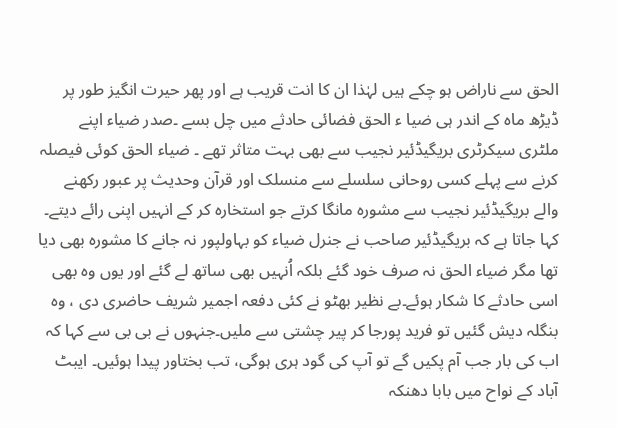الحق سے ناراض ہو چکے ہیں لہٰذا ان کا انت قریب ہے اور پھر حیرت انگیز طور پر ڈیڑھ ماہ کے اندر ہی ضیا ء الحق فضائی حادثے میں چل بسے ۔صدر ضیاء اپنے ملٹری سیکرٹری بریگیڈئیر نجیب سے بھی بہت متاثر تھے ۔ ضیاء الحق کوئی فیصلہ کرنے سے پہلے کسی روحانی سلسلے سے منسلک اور قرآن وحدیث پر عبور رکھنے والے بریگیڈئیر نجیب سے مشورہ مانگا کرتے جو استخارہ کر کے انہیں اپنی رائے دیتے۔ کہا جاتا ہے کہ بریگیڈئیر صاحب نے جنرل ضیاء کو بہاولپور نہ جانے کا مشورہ بھی دیا تھا مگر ضیاء الحق نہ صرف خود گئے بلکہ اُنہیں بھی ساتھ لے گئے اور یوں وہ بھی اسی حادثے کا شکار ہوئے۔بے نظیر بھٹو نے کئی دفعہ اجمیر شریف حاضری دی ، وہ بنگلہ دیش گئیں تو فرید پورجا کر پیر چشتی سے ملیں۔جنہوں نے بی بی سے کہا کہ اب کی بار جب آم پکیں گے تو آپ کی گود ہری ہوگی، تب بختاور پیدا ہوئیں۔ ایبٹ آباد کے نواح میں بابا دھنکہ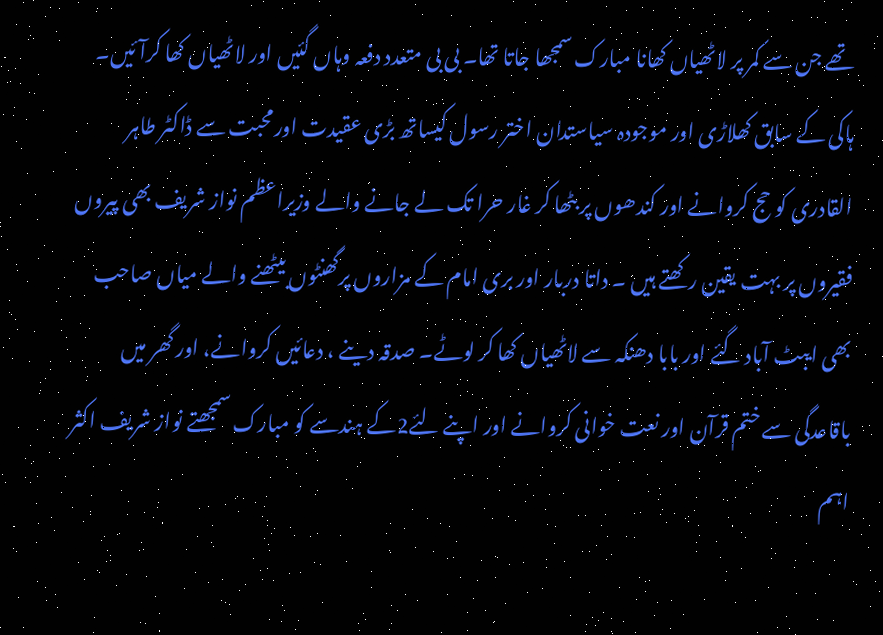تھے جن سے کمر پر لاٹھیاں کھانا مبارک سمجھا جاتا تھا۔ بی بی متعدد دفعہ وہاں گئیں اور لاٹھیاں کھا کرآئیں۔ ہاکی کے سابق کھلاڑی اور موجودہ سیاستدان اختر رسول کیساتھ بڑی عقیدت اورمحبت سے ڈاکٹر طاہر القادری کو حج کروانے اور کندھوں پر بٹھا کر غار حرا تک لے جانے والے وزیراعظم نواز شریف بھی پیروں فقیروں پر بہت یقین رکھتے ہیں ۔ داتا دربار اور بری امام کے مزاروں پرگھنٹوں بیٹھنے والے میاں صاحب بھی ایبٹ آباد گئے اور بابا دھنکہ سے لاٹھیاں کھا کر لوٹے۔ صدقہ دینے ، دعائیں کروانے، اور گھر میں باقاعدگی سے ختم قرآن اور نعت خوانی کروانے اور اپنے لئے2کے ہندسے کو مبارک سمجھتے نواز شریف اکثر اہم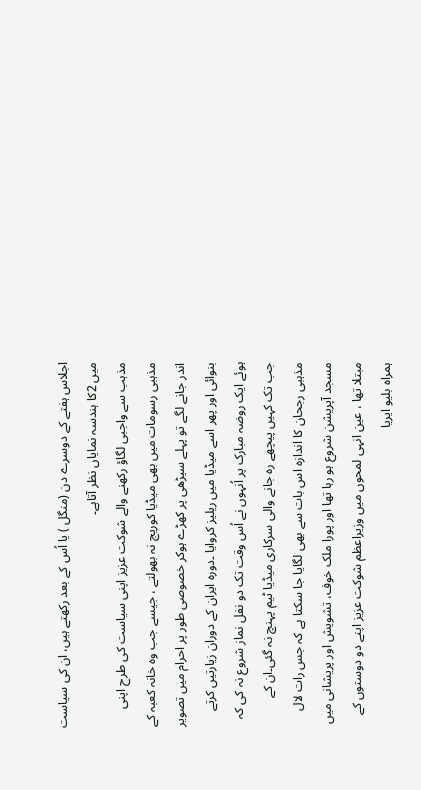اجلاس ہفتے کے دوسرے دن (منگل ) یا اُس کے بعد رکھتے ہیں، ان کی سیاست میں 2کا ہندسہ نمایاں نظر آتاہے۔
مذہب سے واجبی لگاؤ رکھنے والے شوکت عزیز اپنی سیاست کی طرح اپنی مذہبی رسومات میں بھی میڈیا کوریج نہ بھولتے ، جیسے جب وہ خانہ کعبہ کے اندر جانے لگے تو پہلے سیڑھی پر کھڑے ہوکر خصوصی طور پر احرام میں تصویر بنوائی اور پھر اسے میڈیا میں ریلیز کروایا ۔دورہ ایران کے دوران زیارتیں کرتے ہوئے ایک روضہ مبارک پر اُنہوں نے اُس وقت تک دو نفل نماز شروع نہ کی کہ جب تک کہیں پیچھے رہ جانے والی سرکاری میڈیا ٹیم پہنچ نہ گئی۔ان کے مذہبی رجحان کا اندازہ اس بات سے بھی لگایا جا سکتا ہے کہ جس رات لال مسجد آپریشن شروع ہو رہا تھا اور پورا ملک خوف، تشویش اور پریشانی میں مبتلا تھا ، عین انہی لمحوں میں وزیراعظم شوکت عزیز اپنے دو دوستوں کے ہمراہ بلیو ایریا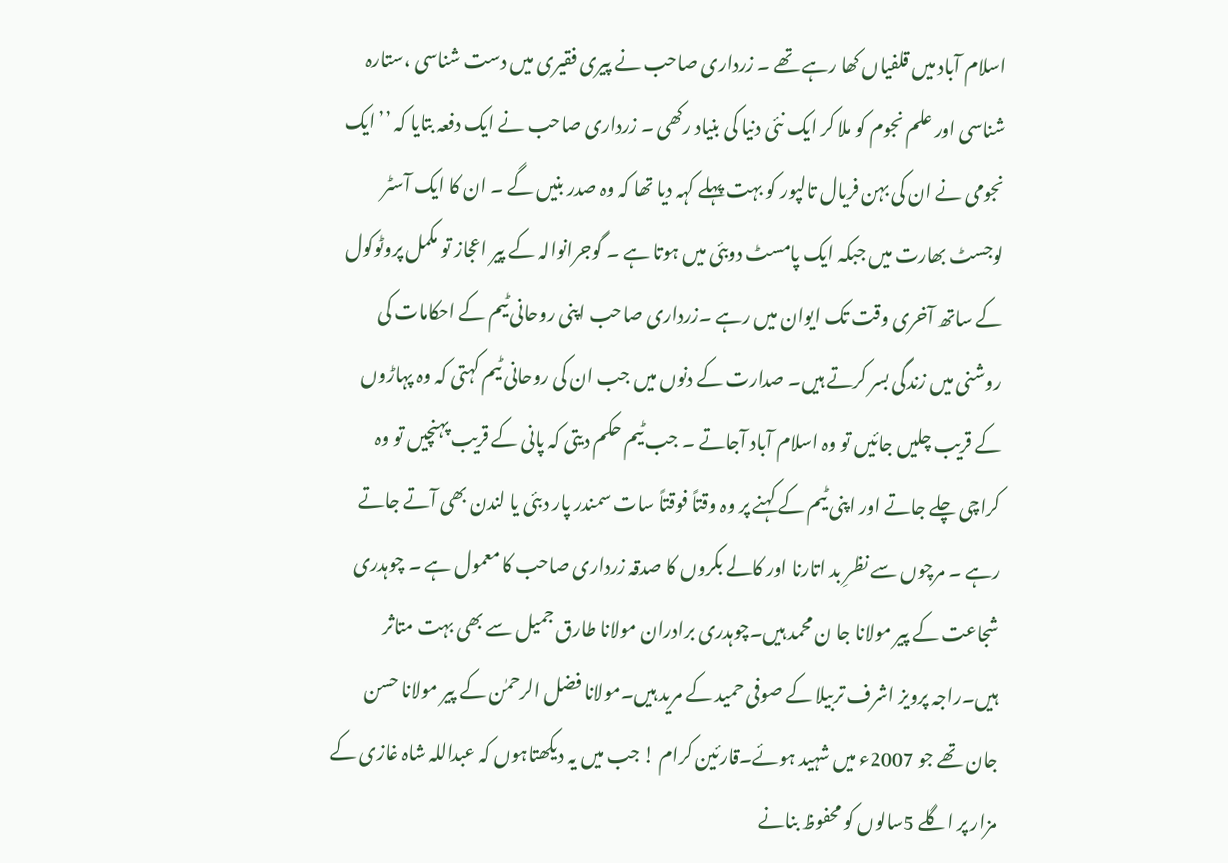اسلام آباد میں قلفیاں کھا رہے تھے ۔ زرداری صاحب نے پیری فقیری میں دست شناسی ،ستارہ شناسی اور علم نجوم کو ملا کر ایک نئی دنیا کی بنیاد رکھی ۔ زرداری صاحب نے ایک دفعہ بتایا کہ ’’ایک نجومی نے ان کی بہن فریال تالپور کو بہت پہلے کہہ دیا تھا کہ وہ صدر بنیں گے ۔ ان کا ایک آسٹر لوجسٹ بھارت میں جبکہ ایک پامسٹ دوبئی میں ہوتا ہے ۔ گوجرانوالہ کے پیر اعجاز تو مکمل پروٹوکول کے ساتھ آخری وقت تک ایوان میں رہے ۔زرداری صاحب اپنی روحانی ٹیم کے احکامات کی روشنی میں زندگی بسر کرتے ہیں۔ صدارت کے دنوں میں جب ان کی روحانی ٹیم کہتی کہ وہ پہاڑوں کے قریب چلیں جائیں تو وہ اسلام آباد آجاتے ۔ جب ٹیم حکم دیتی کہ پانی کے قریب پہنچیں تو وہ کراچی چلے جاتے اور اپنی ٹیم کے کہنے پر وہ وقتاً فوقتاً سات سمندر پار دبئی یا لندن بھی آتے جاتے رہے ۔ مرچوں سے نظرِ بد اتارنا اور کالے بکروں کا صدقہ زرداری صاحب کا معمول ہے ۔ چوہدری شجاعت کے پیر مولانا جا ن محمد ہیں۔چوہدری برادران مولانا طارق جمیل سے بھی بہت متاثر ہیں۔راجہ پرویز اشرف تربیلا کے صوفی حمید کے مرید ہیں۔مولانا فضل الرحمٰن کے پیر مولانا حسن جان تھے جو 2007ء میں شہید ہوئے۔قارئین کرام ! جب میں یہ دیکھتاہوں کہ عبداللہ شاہ غازی کے مزار پر اگلے 5سالوں کو محفوظ بنانے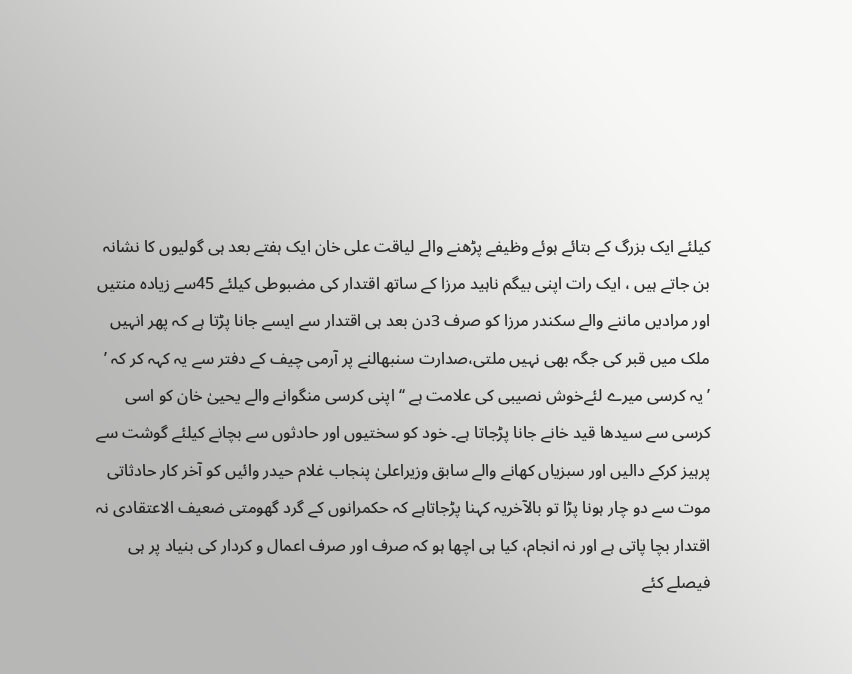کیلئے ایک بزرگ کے بتائے ہوئے وظیفے پڑھنے والے لیاقت علی خان ایک ہفتے بعد ہی گولیوں کا نشانہ بن جاتے ہیں ، ایک رات اپنی بیگم ناہید مرزا کے ساتھ اقتدار کی مضبوطی کیلئے 45سے زیادہ منتیں اور مرادیں ماننے والے سکندر مرزا کو صرف 3دن بعد ہی اقتدار سے ایسے جانا پڑتا ہے کہ پھر انہیں ملک میں قبر کی جگہ بھی نہیں ملتی،صدارت سنبھالنے پر آرمی چیف کے دفتر سے یہ کہہ کر کہ ’ ’یہ کرسی میرے لئےخوش نصیبی کی علامت ہے ‘‘اپنی کرسی منگوانے والے یحییٰ خان کو اسی کرسی سے سیدھا قید خانے جانا پڑجاتا ہے۔ خود کو سختیوں اور حادثوں سے بچانے کیلئے گوشت سے پرہیز کرکے دالیں اور سبزیاں کھانے والے سابق وزیراعلیٰ پنجاب غلام حیدر وائیں کو آخر کار حادثاتی موت سے دو چار ہونا پڑا تو بالآخریہ کہنا پڑجاتاہے کہ حکمرانوں کے گرد گھومتی ضعیف الاعتقادی نہ اقتدار بچا پاتی ہے اور نہ انجام، کیا ہی اچھا ہو کہ صرف اور صرف اعمال و کردار کی بنیاد پر ہی فیصلے کئے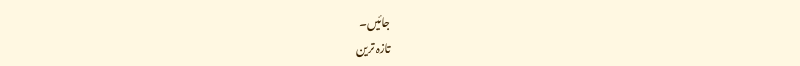جائیں۔
تازہ ترین